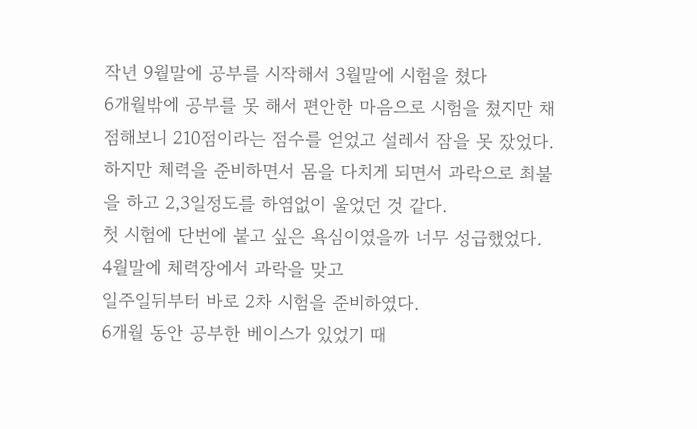작년 9월말에 공부를 시작해서 3월말에 시험을 쳤다
6개월밖에 공부를 못 해서 편안한 마음으로 시험을 쳤지만 채점해보니 210점이라는 점수를 얻었고 설레서 잠을 못 잤었다. 하지만 체력을 준비하면서 몸을 다치게 되면서 과락으로 최불을 하고 2,3일정도를 하염없이 울었던 것 같다.
첫 시험에 단번에 붙고 싶은 욕심이였을까 너무 성급했었다.
4월말에 체력장에서 과락을 맞고
일주일뒤부터 바로 2차 시험을 준비하였다.
6개월 동안 공부한 베이스가 있었기 때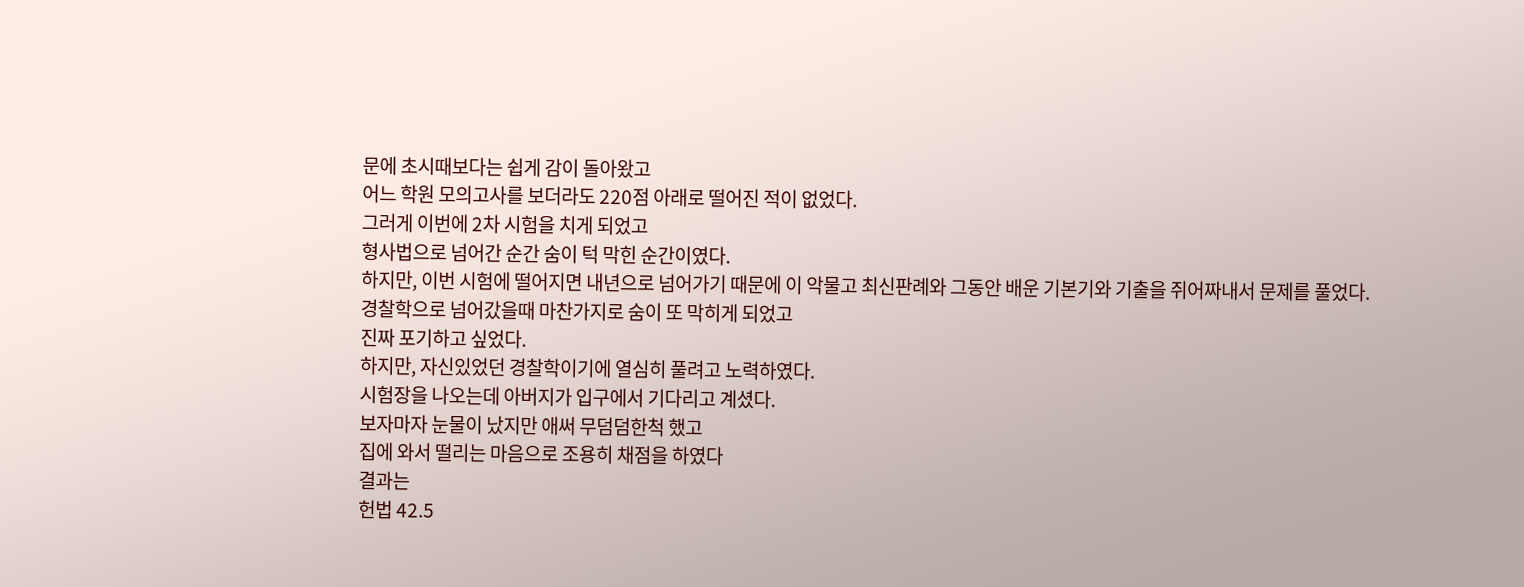문에 초시때보다는 쉽게 감이 돌아왔고
어느 학원 모의고사를 보더라도 220점 아래로 떨어진 적이 없었다.
그러게 이번에 2차 시험을 치게 되었고
형사법으로 넘어간 순간 숨이 턱 막힌 순간이였다.
하지만, 이번 시험에 떨어지면 내년으로 넘어가기 때문에 이 악물고 최신판례와 그동안 배운 기본기와 기출을 쥐어짜내서 문제를 풀었다.
경찰학으로 넘어갔을때 마찬가지로 숨이 또 막히게 되었고
진짜 포기하고 싶었다.
하지만, 자신있었던 경찰학이기에 열심히 풀려고 노력하였다.
시험장을 나오는데 아버지가 입구에서 기다리고 계셨다.
보자마자 눈물이 났지만 애써 무덤덤한척 했고
집에 와서 떨리는 마음으로 조용히 채점을 하였다
결과는
헌법 42.5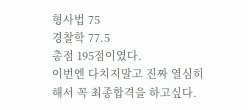형사법 75
경찰학 77.5
총점 195점이였다.
이번엔 다치지말고 진짜 열심히 해서 꼭 최종합격을 하고싶다.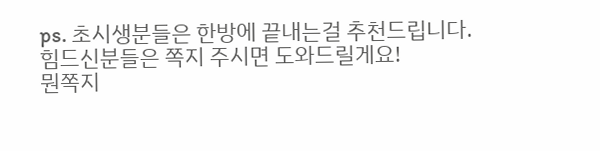ps. 초시생분들은 한방에 끝내는걸 추천드립니다.
힘드신분들은 쪽지 주시면 도와드릴게요!
뭔쪽지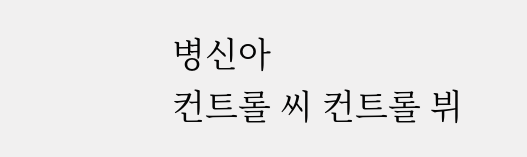병신아
컨트롤 씨 컨트롤 뷔